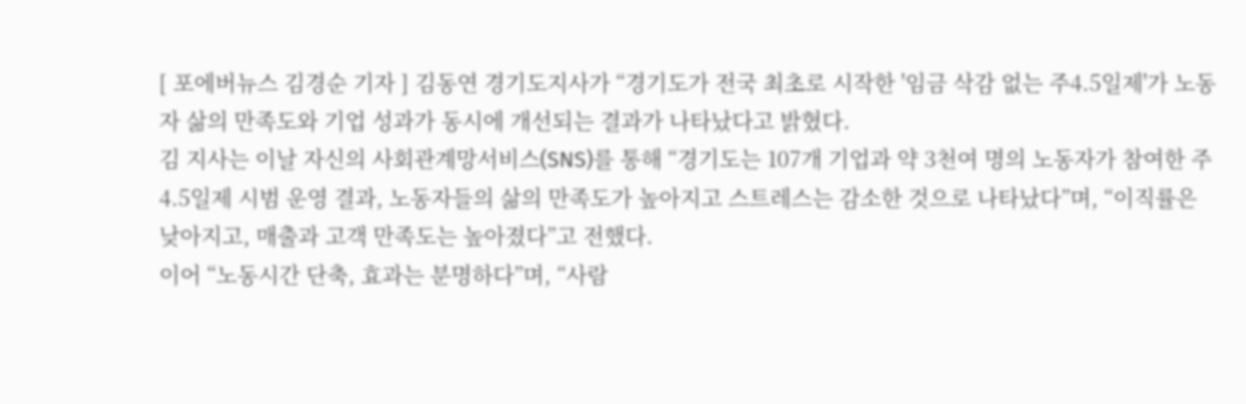[ 포에버뉴스 김경순 기자 ] 김동연 경기도지사가 “경기도가 전국 최초로 시작한 '임금 삭감 없는 주4.5일제'가 노동자 삶의 만족도와 기업 성과가 동시에 개선되는 결과가 나타났다고 밝혔다.
김 지사는 이날 자신의 사회관계망서비스(SNS)를 통해 “경기도는 107개 기업과 약 3천여 명의 노동자가 참여한 주4.5일제 시범 운영 결과, 노동자들의 삶의 만족도가 높아지고 스트레스는 감소한 것으로 나타났다”며, “이직률은 낮아지고, 매출과 고객 만족도는 높아졌다”고 전했다.
이어 “노동시간 단축, 효과는 분명하다”며, “사람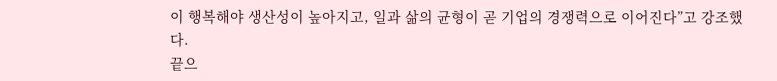이 행복해야 생산성이 높아지고, 일과 삶의 균형이 곧 기업의 경쟁력으로 이어진다”고 강조했다.
끝으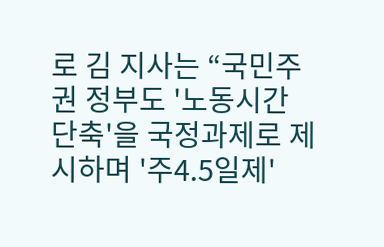로 김 지사는 “국민주권 정부도 '노동시간 단축'을 국정과제로 제시하며 '주4.5일제'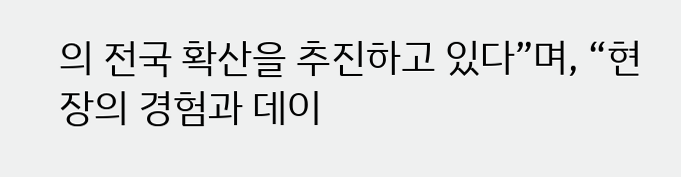의 전국 확산을 추진하고 있다”며, “현장의 경험과 데이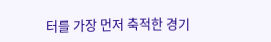터를 가장 먼저 축적한 경기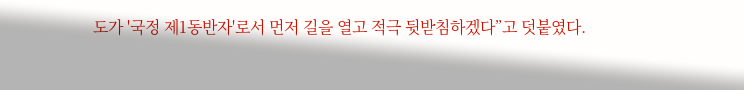도가 '국정 제1동반자'로서 먼저 길을 열고 적극 뒷받침하겠다”고 덧붙였다.